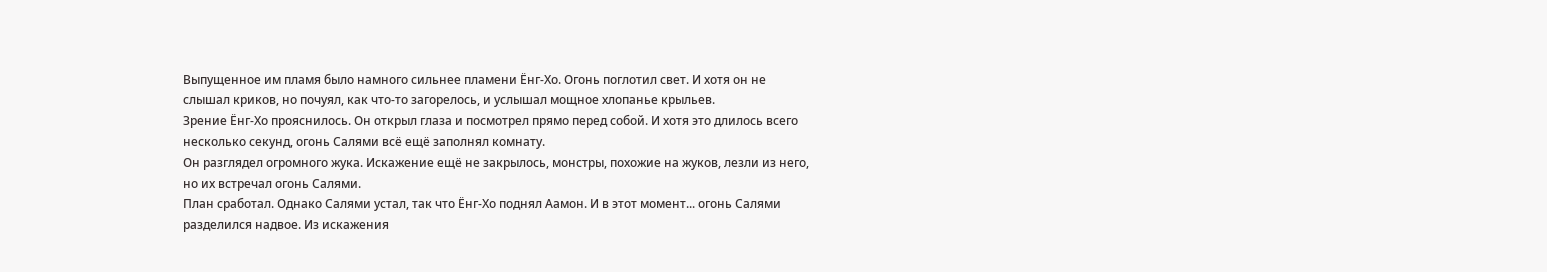Выпущенное им пламя было намного сильнее пламени Ёнг-Хо. Огонь поглотил свет. И хотя он не слышал криков, но почуял, как что-то загорелось, и услышал мощное хлопанье крыльев.
Зрение Ёнг-Хо прояснилось. Он открыл глаза и посмотрел прямо перед собой. И хотя это длилось всего несколько секунд, огонь Салями всё ещё заполнял комнату.
Он разглядел огромного жука. Искажение ещё не закрылось, монстры, похожие на жуков, лезли из него, но их встречал огонь Салями.
План сработал. Однако Салями устал, так что Ёнг-Хо поднял Аамон. И в этот момент... огонь Салями разделился надвое. Из искажения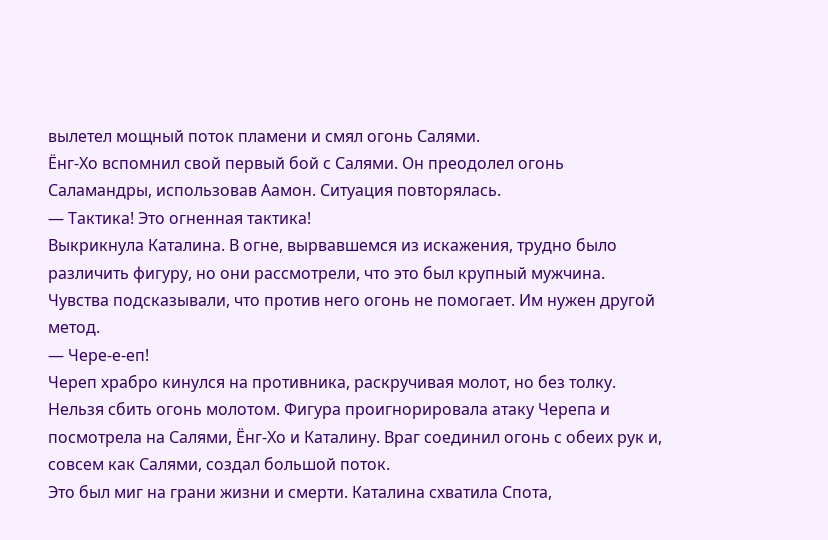вылетел мощный поток пламени и смял огонь Салями.
Ёнг-Хо вспомнил свой первый бой с Салями. Он преодолел огонь Саламандры, использовав Аамон. Ситуация повторялась.
— Тактика! Это огненная тактика!
Выкрикнула Каталина. В огне, вырвавшемся из искажения, трудно было различить фигуру, но они рассмотрели, что это был крупный мужчина.
Чувства подсказывали, что против него огонь не помогает. Им нужен другой метод.
— Чере-е-еп!
Череп храбро кинулся на противника, раскручивая молот, но без толку. Нельзя сбить огонь молотом. Фигура проигнорировала атаку Черепа и посмотрела на Салями, Ёнг-Хо и Каталину. Враг соединил огонь с обеих рук и, совсем как Салями, создал большой поток.
Это был миг на грани жизни и смерти. Каталина схватила Спота,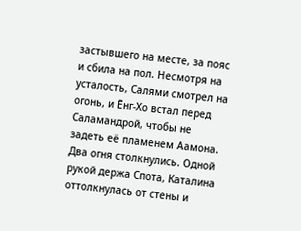застывшего на месте, за пояс и сбила на пол. Несмотря на усталость, Салями смотрел на огонь, и Ёнг-Хо встал перед Саламандрой, чтобы не задеть её пламенем Аамона.
Два огня столкнулись. Одной рукой держа Спота, Каталина оттолкнулась от стены и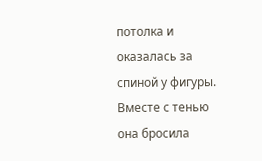потолка и оказалась за спиной у фигуры. Вместе с тенью она бросила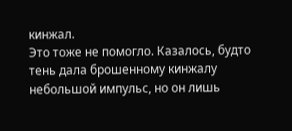кинжал.
Это тоже не помогло. Казалось, будто тень дала брошенному кинжалу небольшой импульс, но он лишь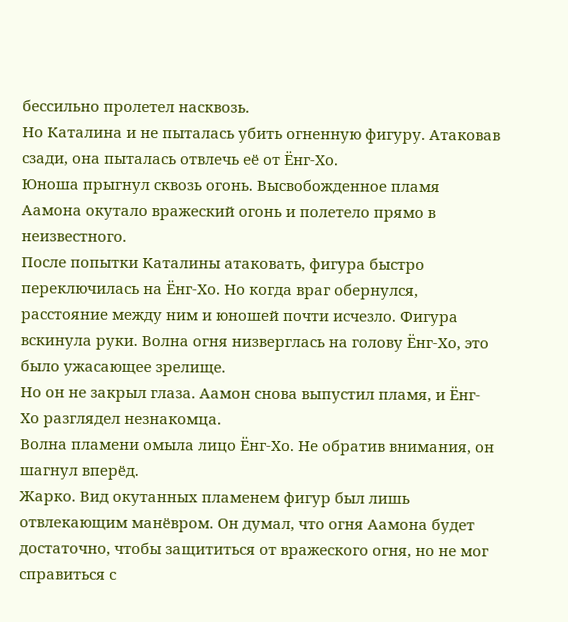бессильно пролетел насквозь.
Но Каталина и не пыталась убить огненную фигуру. Атаковав сзади, она пыталась отвлечь её от Ёнг-Хо.
Юноша прыгнул сквозь огонь. Высвобожденное пламя Аамона окутало вражеский огонь и полетело прямо в неизвестного.
После попытки Каталины атаковать, фигура быстро переключилась на Ёнг-Хо. Но когда враг обернулся, расстояние между ним и юношей почти исчезло. Фигура вскинула руки. Волна огня низверглась на голову Ёнг-Хо, это было ужасающее зрелище.
Но он не закрыл глаза. Аамон снова выпустил пламя, и Ёнг-Хо разглядел незнакомца.
Волна пламени омыла лицо Ёнг-Хо. Не обратив внимания, он шагнул вперёд.
Жарко. Вид окутанных пламенем фигур был лишь отвлекающим манёвром. Он думал, что огня Аамона будет достаточно, чтобы защититься от вражеского огня, но не мог справиться с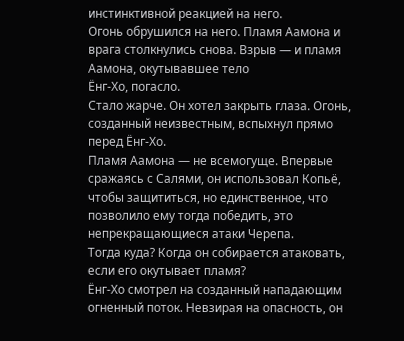инстинктивной реакцией на него.
Огонь обрушился на него. Пламя Аамона и врага столкнулись снова. Взрыв — и пламя Аамона, окутывавшее тело
Ёнг-Хо, погасло.
Стало жарче. Он хотел закрыть глаза. Огонь, созданный неизвестным, вспыхнул прямо перед Ёнг-Хо.
Пламя Аамона — не всемогуще. Впервые сражаясь с Салями, он использовал Копьё, чтобы защититься, но единственное, что позволило ему тогда победить, это непрекращающиеся атаки Черепа.
Тогда куда? Когда он собирается атаковать, если его окутывает пламя?
Ёнг-Хо смотрел на созданный нападающим огненный поток. Невзирая на опасность, он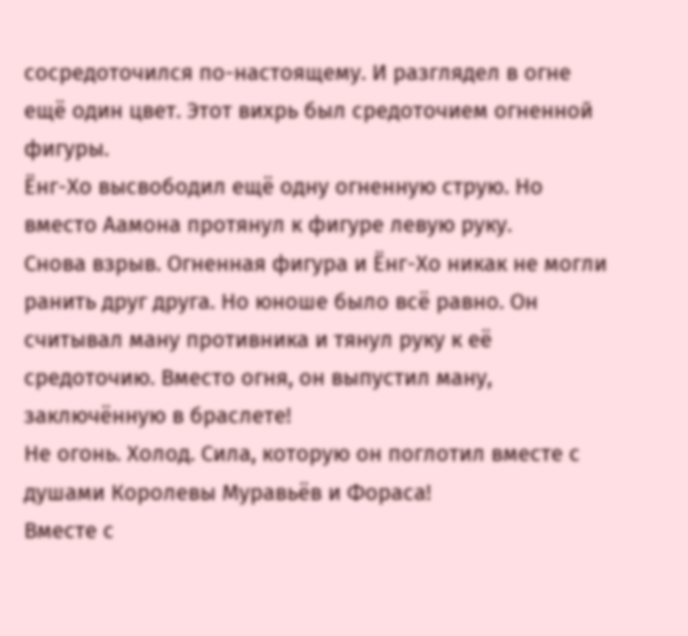сосредоточился по-настоящему. И разглядел в огне ещё один цвет. Этот вихрь был средоточием огненной фигуры.
Ёнг-Хо высвободил ещё одну огненную струю. Но вместо Аамона протянул к фигуре левую руку.
Снова взрыв. Огненная фигура и Ёнг-Хо никак не могли ранить друг друга. Но юноше было всё равно. Он считывал ману противника и тянул руку к её средоточию. Вместо огня, он выпустил ману, заключённую в браслете!
Не огонь. Холод. Сила, которую он поглотил вместе с душами Королевы Муравьёв и Фораса!
Вместе с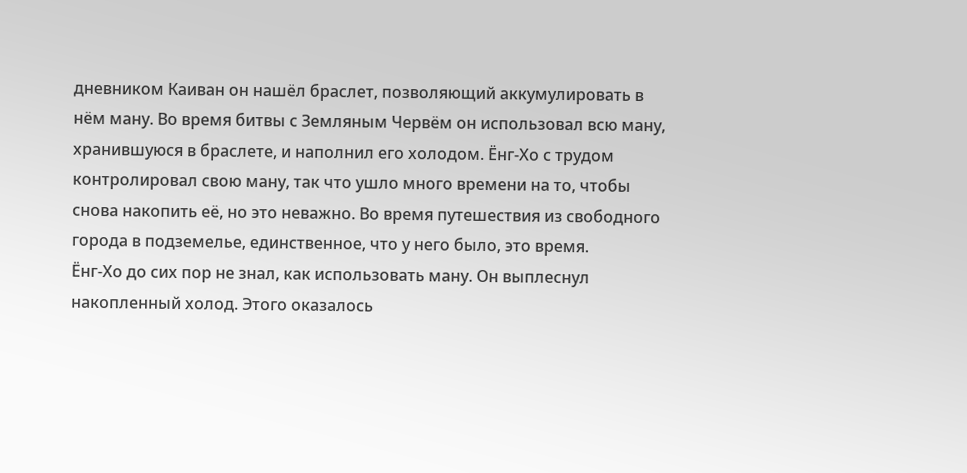дневником Каиван он нашёл браслет, позволяющий аккумулировать в нём ману. Во время битвы с Земляным Червём он использовал всю ману, хранившуюся в браслете, и наполнил его холодом. Ёнг-Хо с трудом контролировал свою ману, так что ушло много времени на то, чтобы снова накопить её, но это неважно. Во время путешествия из свободного города в подземелье, единственное, что у него было, это время.
Ёнг-Хо до сих пор не знал, как использовать ману. Он выплеснул накопленный холод. Этого оказалось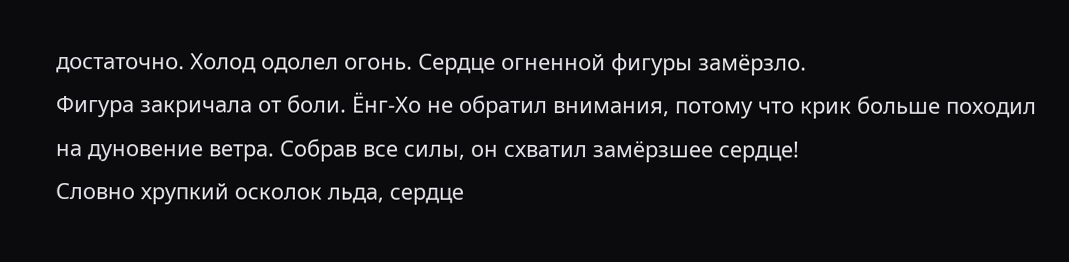достаточно. Холод одолел огонь. Сердце огненной фигуры замёрзло.
Фигура закричала от боли. Ёнг-Хо не обратил внимания, потому что крик больше походил на дуновение ветра. Собрав все силы, он схватил замёрзшее сердце!
Словно хрупкий осколок льда, сердце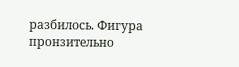разбилось. Фигура пронзительно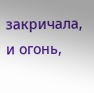закричала, и огонь,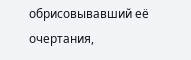обрисовывавший её очертания,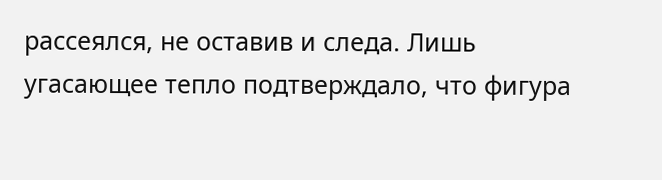рассеялся, не оставив и следа. Лишь угасающее тепло подтверждало, что фигура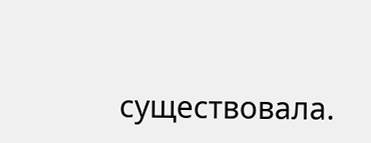существовала.